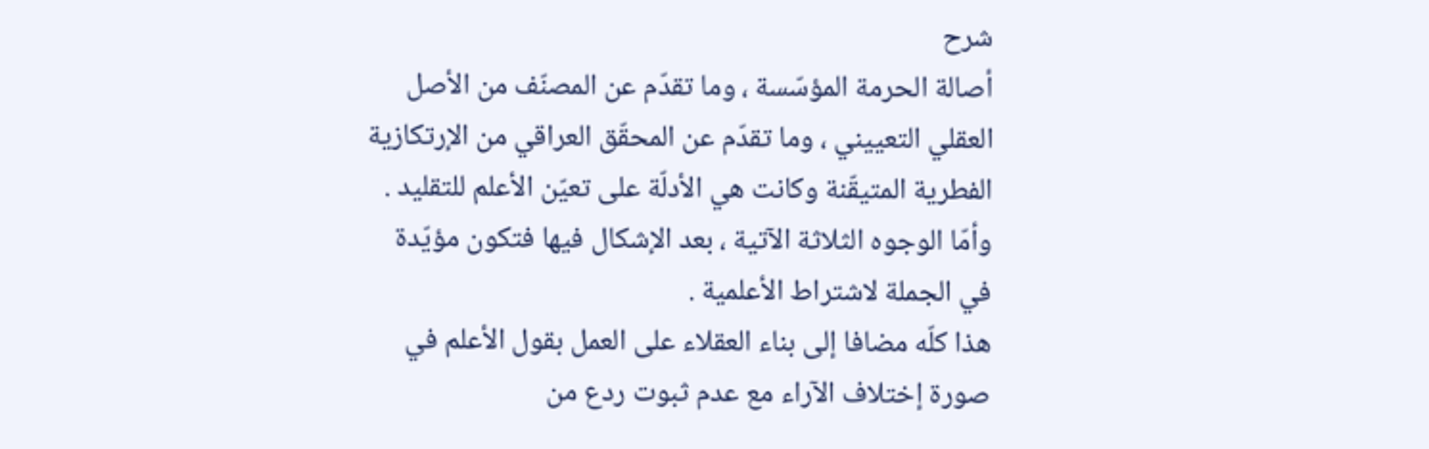شرح
أصالة الحرمة المؤسّسة ، وما تقدّم عن المصنّف من الأصل العقلي التعييني ، وما تقدّم عن المحقّق العراقي من الإرتكازية الفطرية المتيقّنة وكانت هي الأدلّة على تعيّن الأعلم للتقليد .
وأمّا الوجوه الثلاثة الآتية ، بعد الإشكال فيها فتكون مؤيّدة في الجملة لاشتراط الأعلمية .
هذا كلّه مضافا إلى بناء العقلاء على العمل بقول الأعلم في صورة إختلاف الآراء مع عدم ثبوت ردع من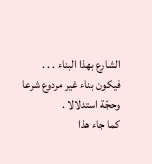الشارع بهذا البناء . . . فيكون بناء غير مردوع شرعا وحجّة استدلالا .
كما جاء هذا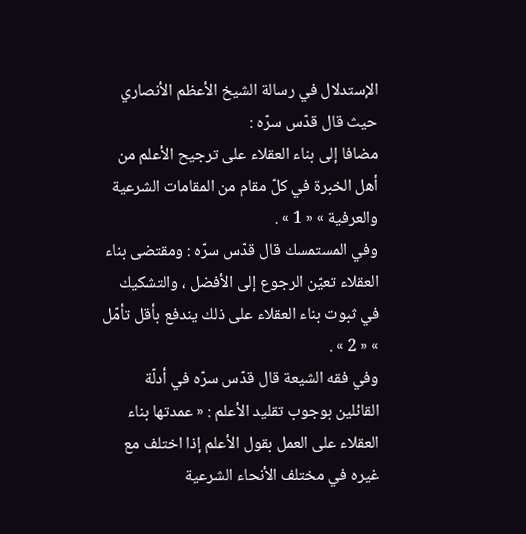الإستدلال في رسالة الشيخ الأعظم الأنصاري حيث قال قدّس سرّه :
مضافا إلى بناء العقلاء على ترجيح الأعلم من أهل الخبرة في كلّ مقام من المقامات الشرعية والعرفية » « 1 » .
وفي المستمسك قال قدّس سرّه : ومقتضى بناء العقلاء تعيّن الرجوع إلى الأفضل ، والتشكيك في ثبوت بناء العقلاء على ذلك يندفع بأقل تأمّل » « 2 » .
وفي فقه الشيعة قال قدّس سرّه في أدلّة القائلين بوجوب تقليد الأعلم : « عمدتها بناء العقلاء على العمل بقول الأعلم إذا اختلف مع غيره في مختلف الأنحاء الشرعية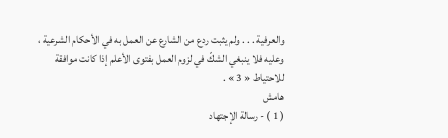والعرفية . . . ولم يثبت ردع من الشارع عن العمل به في الأحكام الشرعية ، وعليه فلا ينبغي الشكّ في لزوم العمل بفتوى الأعلم إذا كانت موافقة للاحتياط « 3 » .
هامش
( 1 ) - رسالة الإجتهاد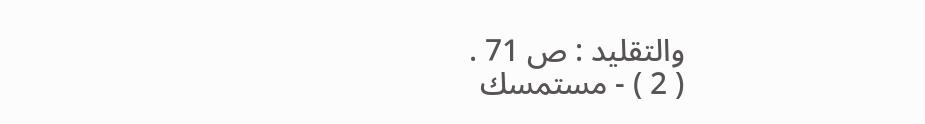والتقليد : ص 71 .
( 2 ) - مستمسك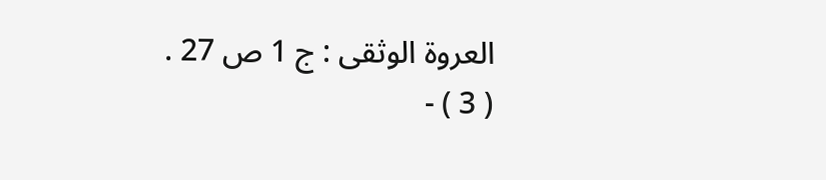العروة الوثقى : ج 1 ص 27 .
( 3 ) -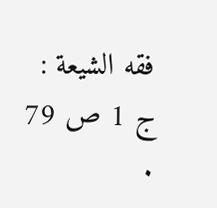فقه الشيعة : ج 1 ص 79 .